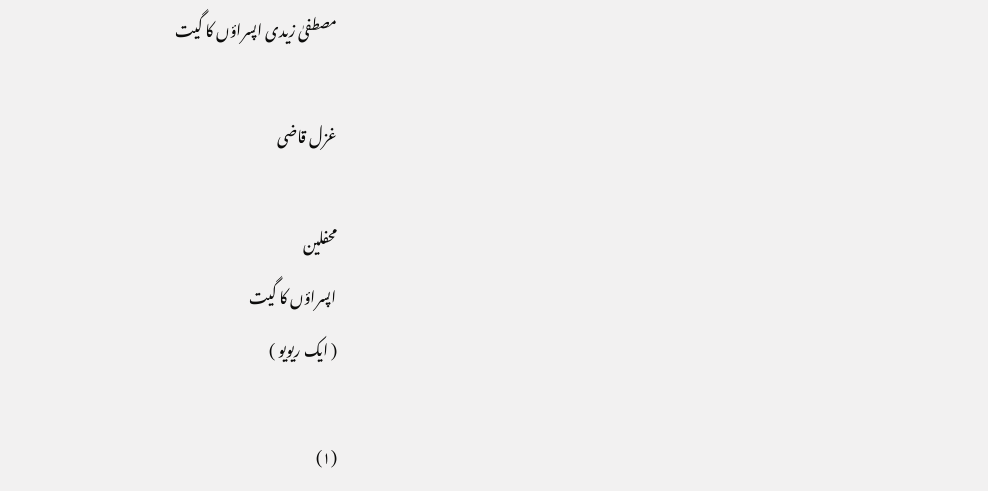مصطفیٰ زیدی اپسراؤں کا گیت

غزل قاضی

محفلین
اپسراؤں کا گیت
( ایک ریویو )

(۱)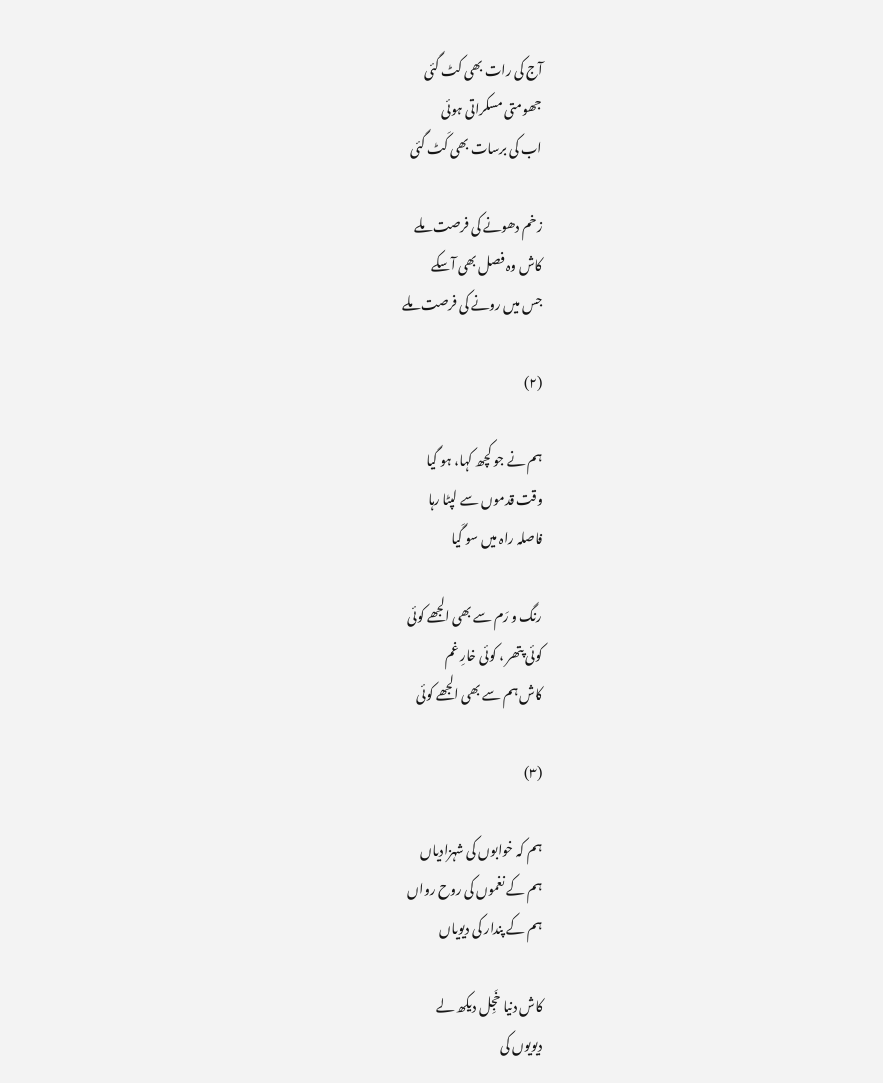آج کی رات بھی کٹ گئی
جھومتی مسکراتی ہوئی
اب کی برسات بھی کَٹ گئی

زخم دھونے کی فرصت ملے
کاش وہ فصل بھی آسکے
جس میں رونے کی فرصت ملے

(۲)

ہم نے جو کچھ کہا، ہو گیا
وقت قدموں سے لپٹا رہا
فاصلہ راہ میں سو گَیا

رنگ و رَم سے بھی الجھے کوئی
کوئی پتھر ، کوئی خارِ غم
کاش ہم سے بھی الجھے کوئی

(۳)

ہم کہ خوابوں کی شہزادیاں
ہم کے نغموں کی روح رواں
ہم کے پندار کی دیویاں

کاش دنیا خَجِل دیکھ لے
دیویوں کی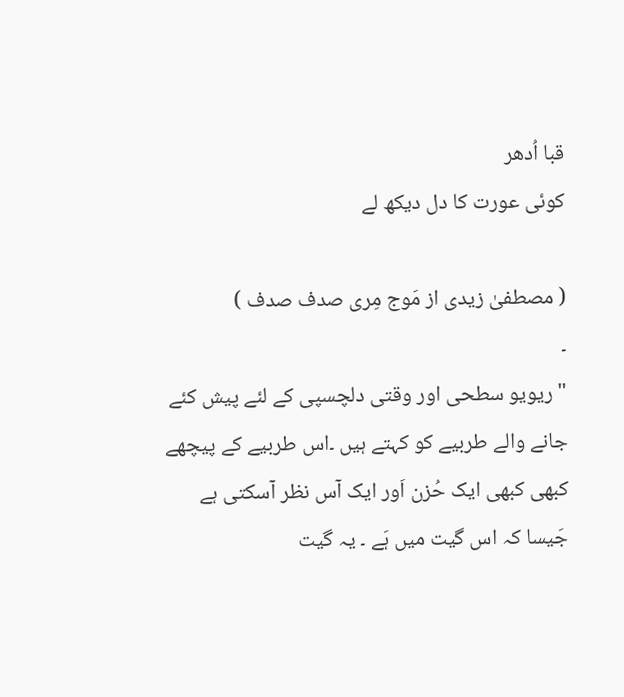قبا اُدھر
کوئی عورت کا دل دیکھ لے

( مصطفیٰ زیدی از مَوج مِری صدف صدف )
۔
" ریویو سطحی اور وقتی دلچسپی کے لئے پیش کئے جانے والے طربیے کو کہتے ہیں ۔اس طربیے کے پیچھے کبھی کبھی ایک حُزن اَور ایک آس نظر آسکتی ہے جَیسا کہ اس گیت میں ہَے ۔ یہ گیت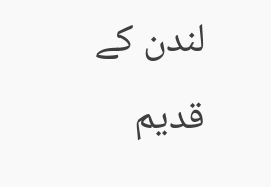لندن کے قدیم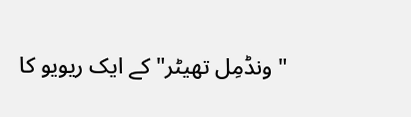" ونڈمِل تھیٹر" کے ایک ریویو کا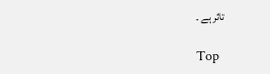تاثر ہے ۔

Top